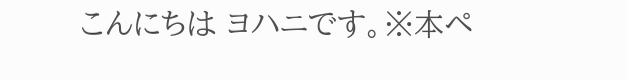こんにちは ヨハニです。※本ペ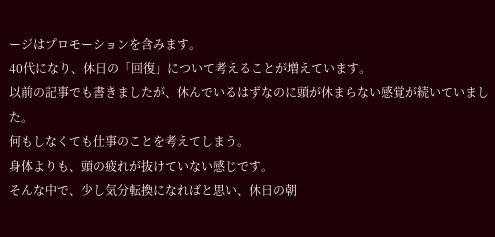ージはプロモーションを含みます。
40代になり、休日の「回復」について考えることが増えています。
以前の記事でも書きましたが、休んでいるはずなのに頭が休まらない感覚が続いていました。
何もしなくても仕事のことを考えてしまう。
身体よりも、頭の疲れが抜けていない感じです。
そんな中で、少し気分転換になればと思い、休日の朝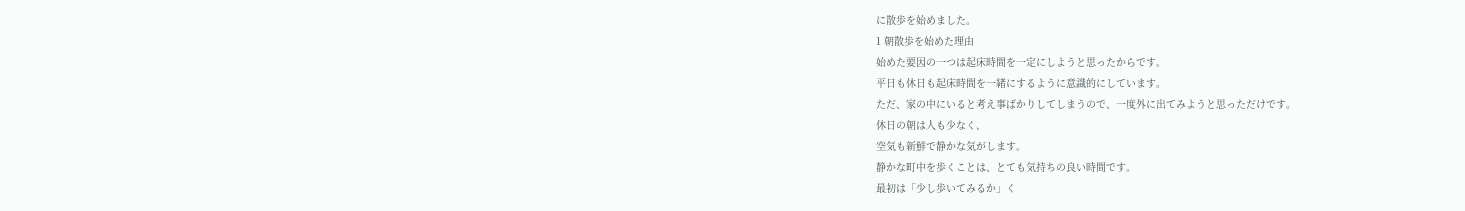に散歩を始めました。
1 朝散歩を始めた理由
始めた要因の一つは起床時間を一定にしようと思ったからです。
平日も休日も起床時間を一緒にするように意識的にしています。
ただ、家の中にいると考え事ばかりしてしまうので、一度外に出てみようと思っただけです。
休日の朝は人も少なく、
空気も新鮮で静かな気がします。
静かな町中を歩くことは、とても気持ちの良い時間です。
最初は「少し歩いてみるか」く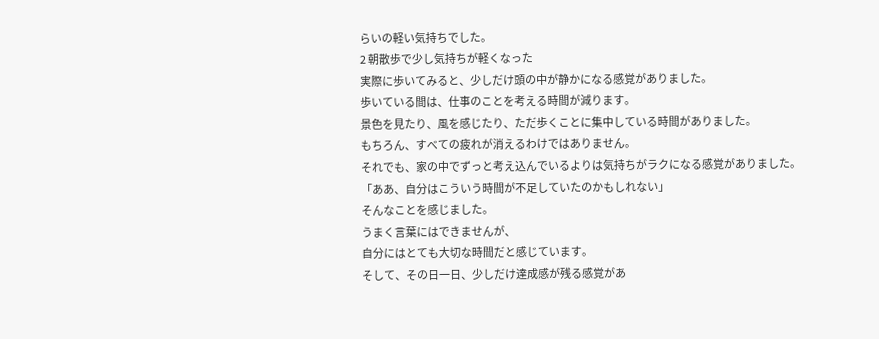らいの軽い気持ちでした。
2 朝散歩で少し気持ちが軽くなった
実際に歩いてみると、少しだけ頭の中が静かになる感覚がありました。
歩いている間は、仕事のことを考える時間が減ります。
景色を見たり、風を感じたり、ただ歩くことに集中している時間がありました。
もちろん、すべての疲れが消えるわけではありません。
それでも、家の中でずっと考え込んでいるよりは気持ちがラクになる感覚がありました。
「ああ、自分はこういう時間が不足していたのかもしれない」
そんなことを感じました。
うまく言葉にはできませんが、
自分にはとても大切な時間だと感じています。
そして、その日一日、少しだけ達成感が残る感覚があ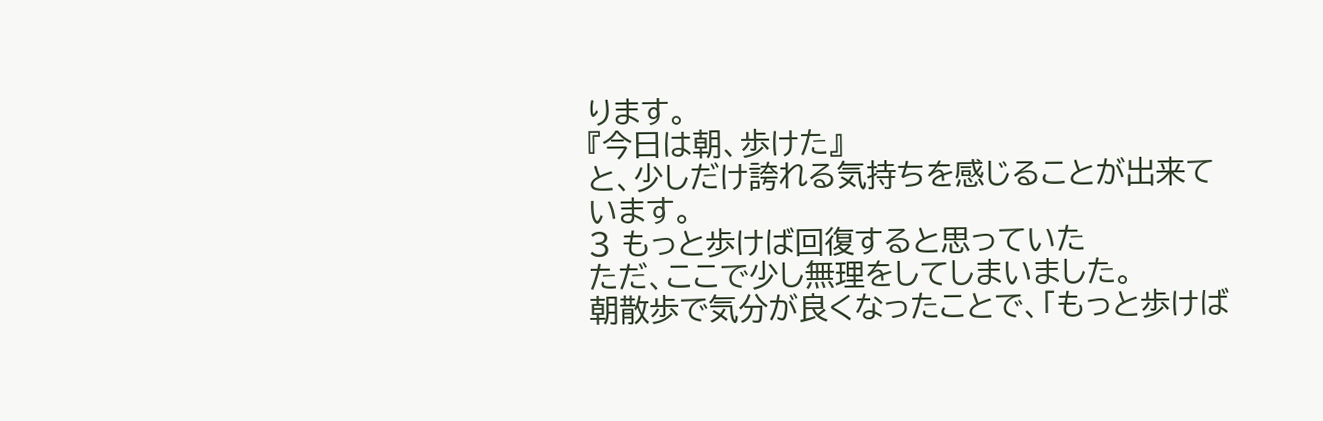ります。
『今日は朝、歩けた』
と、少しだけ誇れる気持ちを感じることが出来ています。
3 もっと歩けば回復すると思っていた
ただ、ここで少し無理をしてしまいました。
朝散歩で気分が良くなったことで、「もっと歩けば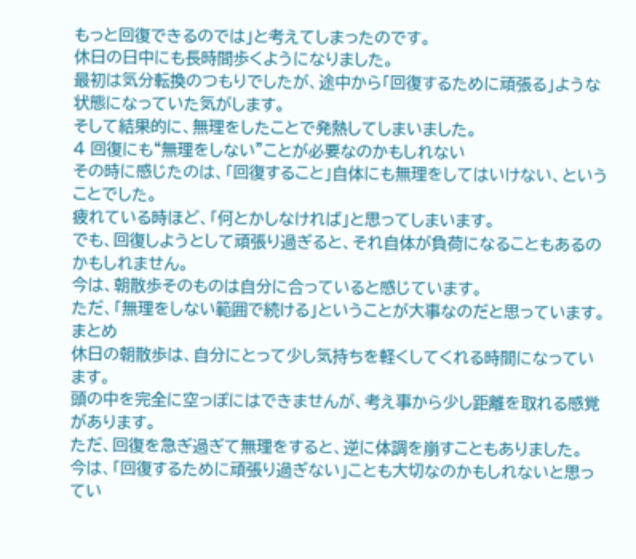もっと回復できるのでは」と考えてしまったのです。
休日の日中にも長時間歩くようになりました。
最初は気分転換のつもりでしたが、途中から「回復するために頑張る」ような状態になっていた気がします。
そして結果的に、無理をしたことで発熱してしまいました。
4 回復にも“無理をしない”ことが必要なのかもしれない
その時に感じたのは、「回復すること」自体にも無理をしてはいけない、ということでした。
疲れている時ほど、「何とかしなければ」と思ってしまいます。
でも、回復しようとして頑張り過ぎると、それ自体が負荷になることもあるのかもしれません。
今は、朝散歩そのものは自分に合っていると感じています。
ただ、「無理をしない範囲で続ける」ということが大事なのだと思っています。
まとめ
休日の朝散歩は、自分にとって少し気持ちを軽くしてくれる時間になっています。
頭の中を完全に空っぽにはできませんが、考え事から少し距離を取れる感覚があります。
ただ、回復を急ぎ過ぎて無理をすると、逆に体調を崩すこともありました。
今は、「回復するために頑張り過ぎない」ことも大切なのかもしれないと思ってい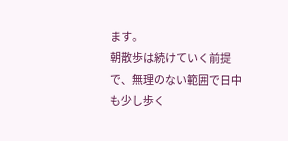ます。
朝散歩は続けていく前提で、無理のない範囲で日中も少し歩く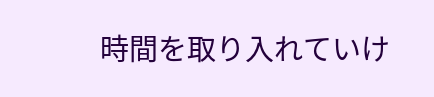時間を取り入れていけ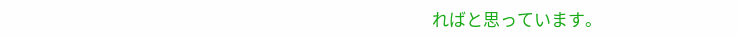ればと思っています。